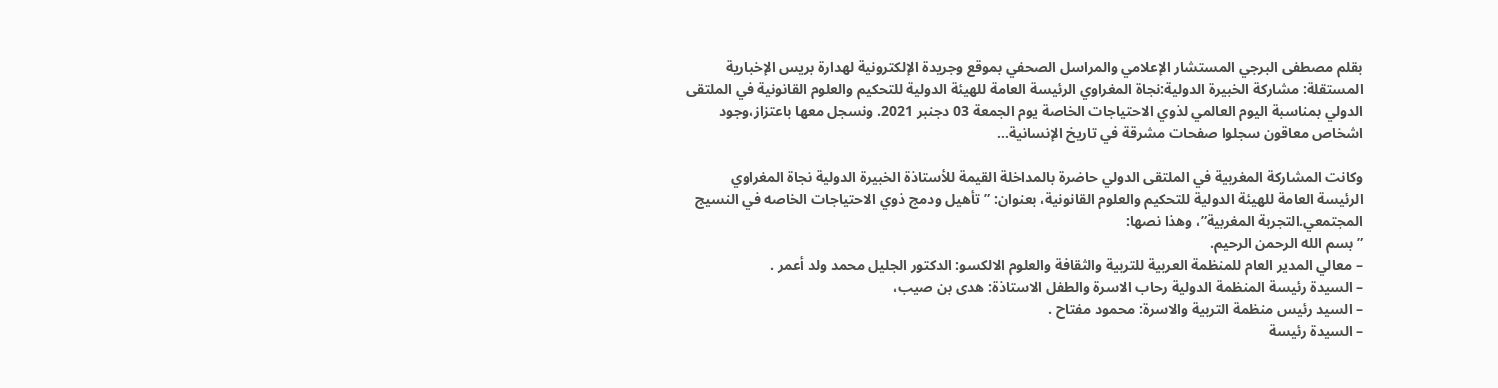بقلم مصطفى البرجي المستشار الإعلامي والمراسل الصحفي بموقع وجريدة الإلكترونية لهدارة بريس الإخبارية المستقلة: مشاركة الخبيرة الدولية:نجاة المغراوي الرئيسة العامة للهيئة الدولية للتحكيم والعلوم القانونية في الملتقى الدولي بمناسبة اليوم العالمي لذوي الاحتياجات الخاصة يوم الجمعة 03 دجنبر 2021. ونسجل معها باعتزاز،وجود اشخاص معاقون سجلوا صفحات مشرقة في تاريخ الإنسانية…

وكانت المشاركة المغربية في الملتقى الدولي حاضرة بالمداخلة القيمة للأستاذة الخبيرة الدولية نجاة المغراوي الرئيسة العامة للهيئة الدولية للتحكيم والعلوم القانونية، بعنوان: ” تأهيل ودمج ذوي الاحتياجات الخاصه في النسيج المجتمعي.التجربة المغربية”، وهذا نصها:
” بسم الله الرحمن الرحيم.
– معالي المدير العام للمنظمة العربية للتربية والثقافة والعلوم الالكسو: الدكتور الجليل محمد ولد أعمر .
– السيدة رئيسة المنظمة الدولية رحاب الاسرة والطفل الاستاذة: هدى بن صيب،
– السيد رئيس منظمة التربية والاسرة: محمود مفتاح .
– السيدة رئيسة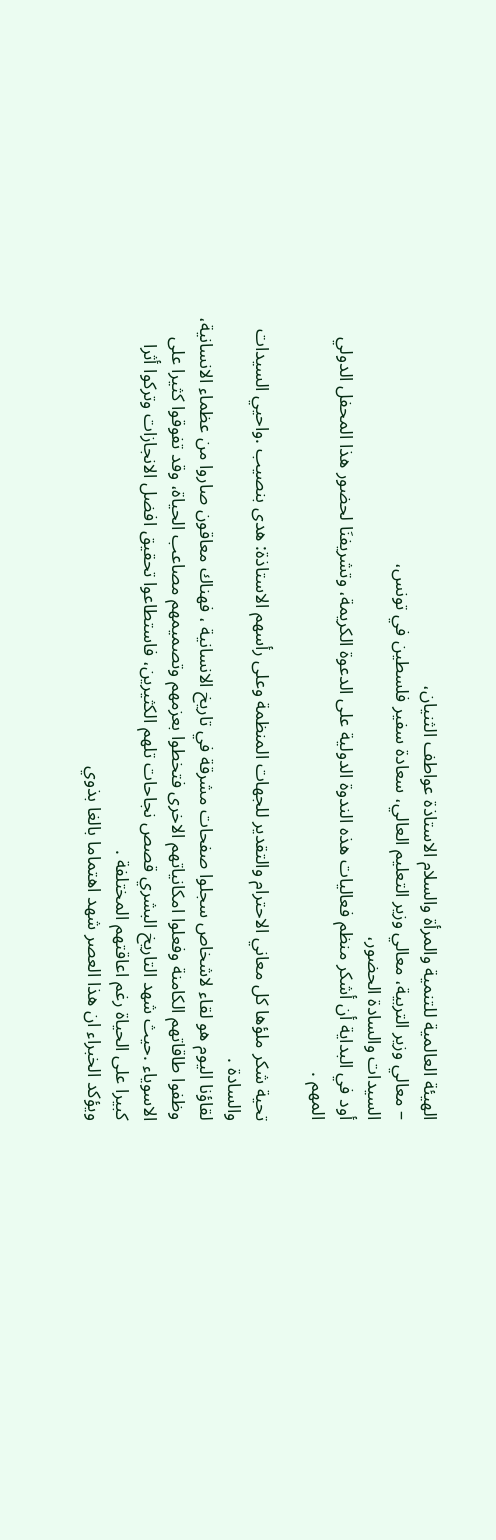الهيئة العالمية للتنمية والمرأة والسلام الاستاذة عواطف الثنيان،
– معالي وزير التربية، معالي وزير التعليم العالي، سعادة سفير فلسطين في تونس،
السيدات والسادة الحضور،
أود في البداية أن أشكر منظم فعاليات هذه الندوة الدولية على الدعوة الكريمة، وتشريفنَا لحضور هذا المحفل الدولي المهم .

تحية شكر ملؤها كل معاني الاحترام والتقدير للجهات المنظمة وعلى رأسهم الاستاذة: هدى بنصيب .واحيي السيدات والسادة .
لقاؤنا اليوم هو لقاء لاشخاص سجلوا صفحات مشرقة في تاريخ الانسانية ، فهناك معاقون صاروا من عظماء الانسانية، وظفوا طاقاتهم الكامنة وفعلوا امكانياتهم الاخرى فتخطوا بعزمهم وتصميمهم مصاعب الحياة، وقد تفوقوا كثيرا على الاسوياء .حيث شهد التاريخ البشري قصص نجاحات تلهم الكثيرين، فاستطاعوا تحقيق افضل الانجازات وتركوا أثرا كبيرا على الحياة رغم اعاقتهم المختلفة .
ويؤكد الخبراء ان هذا العصر شهد اهتماما بالغا بذوي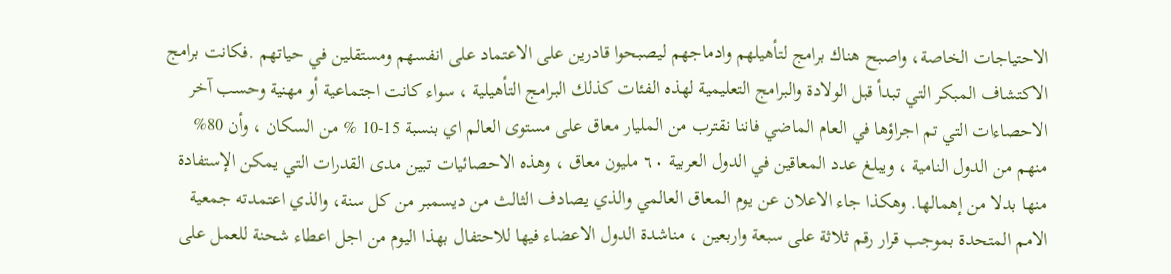الاحتياجات الخاصة، واصبح هناك برامج لتأهيلهم وادماجهم ليصبحوا قادرين على الاعتماد على انفسهم ومستقلين في حياتهم .فكانت برامج الاكتشاف المبكر التي تبدأ قبل الولادة والبرامج التعليمية لهذه الفئات كذلك البرامج التأهيلية ، سواء كانت اجتماعية أو مهنية وحسب آخر الاحصاءات التي تم اجراؤها في العام الماضي فاننا نقترب من المليار معاق على مستوى العالم اي بنسبة 15-10 % من السكان ، وأن 80% منهم من الدول النامية ، ويبلغ عدد المعاقين في الدول العربية ٦٠ مليون معاق ، وهذه الاحصائيات تبين مدى القدرات التي يمكن الإستفادة منها بدلا من إهمالها. وهكذا جاء الاعلان عن يوم المعاق العالمي والذي يصادف الثالث من ديسمبر من كل سنة، والذي اعتمدته جمعية الامم المتحدة بموجب قرار رقم ثلاثة على سبعة واربعين ، مناشدة الدول الاعضاء فيها للاحتفال بهذا اليوم من اجل اعطاء شحنة للعمل على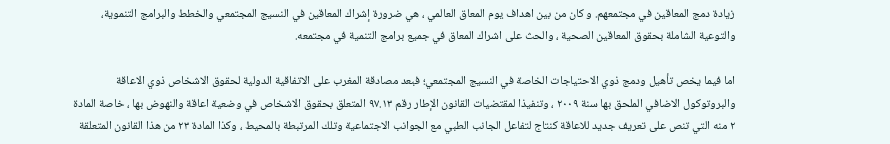زيادة دمج المعاقين في مجتمعهم. و كان من بين اهداف يوم المعاق العالمي ، هي ضرورة إشراك المعاقين في النسيج المجتمعي والخطط والبرامج التنموية، والتوعية الشاملة بحقوق المعاقين الصحية ، والحث على اشراك المعاق في جميع برامج التنمية في مجتمعه.

اما فيما يخص تأهيل ودمج ذوي الاحتياجات الخاصة في النسيج المجتمعي؛ فبعد مصادقة المغرب على الاتفاقية الدولية لحقوق الاشخاص ذوي الاعاقة والبروتوكول الاضافي الملحق بها سنة ٢٠٠٩ ، وتنفيذا لمقتضيات القانون الإطار رقم ٩٧.١٣ المتعلق بحقوق الاشخاص في وضعية اعاقة والنهوض بها ، خاصة المادة ٢ منه التي تنص على تعريف جديد للاعاقة كنتاج لتفاعل الجانب الطبي مع الجوانب الاجتماعية وتلك المرتبطة بالمحيط ، وكذا المادة ٢٣ من هذا القانون المتعلقة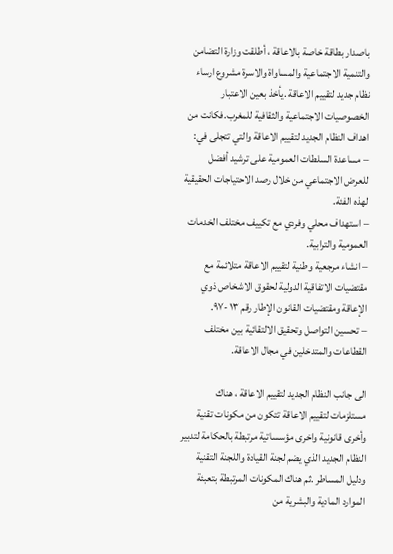باصدار بطاقة خاصة بالاعاقة ، أطلقت وزارة التضامن والتنمية الاجتماعية والمساواة والاسرة مشروع ارساء نظام جديد لتقييم الاعاقة .يأخذ بعين الاعتبار الخصوصيات الاجتماعية والثقافية للمغرب.فكانت من اهداف النظام الجديد لتقييم الاعاقة والتي تتجلى في:
– مساعدة السلطات العمومية على ترشيد أفضل للعرض الاجتماعي من خلال رصد الاحتياجات الحقيقية لهذه الفئة.
– استهداف محلي وفردي مع تكييف مختلف الخدمات العمومية والترابية.
– انشاء مرجعية وطنية لتقييم الاعاقة متلائمة مع مقتضيات الاتفاقية الدولية لحقوق الاشخاص ذوي الإعاقة ومقتضيات القانون الإطار رقم ١٣ -٩٧.
– تحسين التواصل وتحقيق الالتقائية بين مختلف القطاعات والمتدخلين في مجال الاعاقة.

الى جانب النظام الجديد لتقييم الاعاقة ، هناك مستلزمات لتقييم الاعاقة تتكون من مكونات تقنية وأخرى قانونية واخرى مؤسساتية مرتبطة بالحكامة لتدبير النظام الجديد الذي يضم لجنة القيادة واللجنة التقنية ودليل المساطر .ثم هناك المكونات المرتبطة بتعبئة الموارد المادية والبشرية من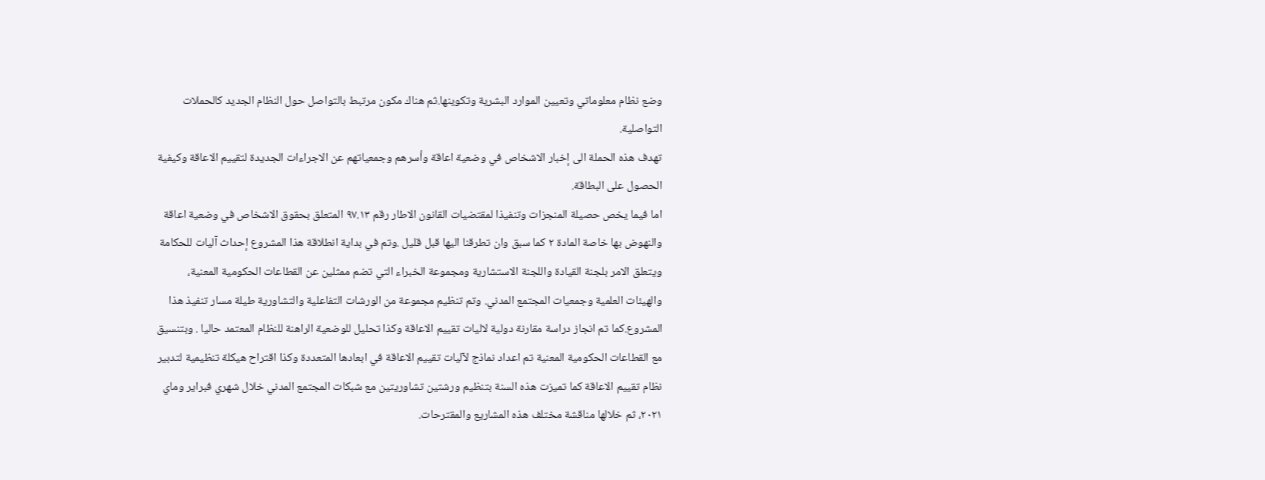وضع نظام معلوماتي وتعيين الموارد البشرية وتكوينها.ثم هناك مكون مرتبط بالتواصل حول النظام الجديد كالحملات التواصلية.
تهدف هذه الحملة الى إخبار الاشخاص في وضعية اعاقة وأسرهم وجمعياتهم عن الاجراءات الجديدة لتقييم الاعاقة وكيفية الحصول على البطاقة.
اما فيما يخص حصيلة المنجزات وتنفيذا لمقتضيات القانون الاطار رقم ٩٧.١٣ المتعلق بحقوق الاشخاص في وضعية اعاقة والنهوض بها خاصة المادة ٢ كما سبق وان تطرقنا اليها قبل قليل .وتم في بداية انطلاقة هذا المشروع إحداث آليات للحكامة ويتعلق الامر بلجنة القيادة واللجنة الاستشارية ومجموعة الخبراء التي تضم ممثلين عن القطاعات الحكومية المعنية، والهيئات العلمية وجمعيات المجتمع المدني. وتم تنظيم مجموعة من الورشات التفاعلية والتشاورية طيلة مسار تنفيذ هذا المشروع.كما تم انجاز دراسة مقارنة دولية لاليات تقييم الاعاقة وكذا تحليل للوضعية الراهنة للنظام المعتمد حاليا . وبتنسيق مع القطاعات الحكومية المعنية تم اعداد نماذج لآليات تقييم الاعاقة في ابعادها المتعددة وكذا اقتراح هيكلة تنظيمية لتدبير نظام تقييم الاعاقة كما تميزت هذه السنة بتنظيم ورشتين تشاوريتين مع شبكات المجتمع المدني خلال شهري فبراير وماي ٢٠٢١، ثم خلالها مناقشة مختلف هذه المشاريع والمقترحات.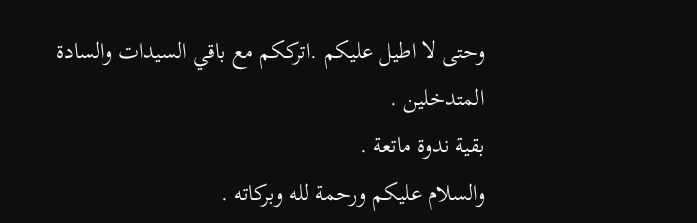وحتى لا اطيل عليكم .اترككم مع باقي السيدات والسادة المتدخلين .
بقية ندوة ماتعة .
والسلام عليكم ورحمة لله وبركاته .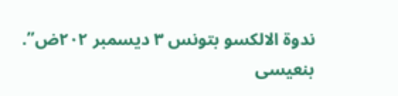ندوة الالكسو بتونس ٣ ديسمبر ٢٠٢ض”.
بنعيسى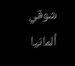شوقي ألمانيا